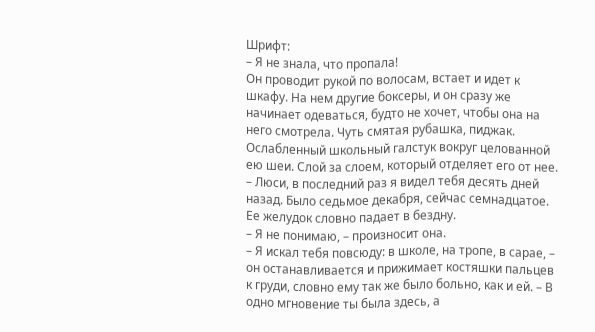Шрифт:
– Я не знала, что пропала!
Он проводит рукой по волосам, встает и идет к шкафу. На нем другие боксеры, и он сразу же начинает одеваться, будто не хочет, чтобы она на него смотрела. Чуть смятая рубашка, пиджак. Ослабленный школьный галстук вокруг целованной ею шеи. Слой за слоем, который отделяет его от нее.
– Люси, в последний раз я видел тебя десять дней назад. Было седьмое декабря, сейчас семнадцатое.
Ее желудок словно падает в бездну.
– Я не понимаю, – произносит она.
– Я искал тебя повсюду: в школе, на тропе, в сарае, – он останавливается и прижимает костяшки пальцев к груди, словно ему так же было больно, как и ей. – В одно мгновение ты была здесь, а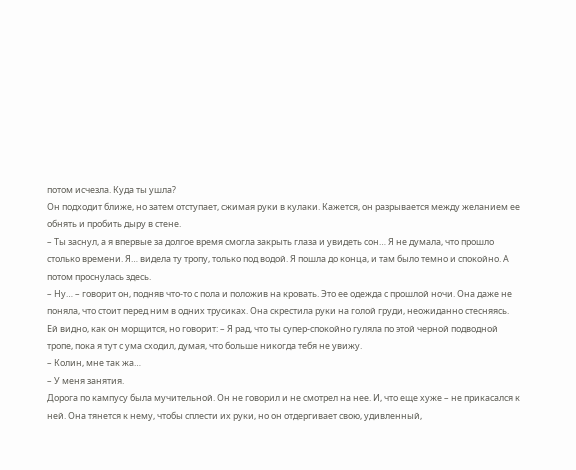потом исчезла. Куда ты ушла?
Он подходит ближе, но затем отступает, сжимая руки в кулаки. Кажется, он разрывается между желанием ее обнять и пробить дыру в стене.
– Ты заснул, а я впервые за долгое время смогла закрыть глаза и увидеть сон… Я не думала, что прошло столько времени. Я… видела ту тропу, только под водой. Я пошла до конца, и там было темно и спокойно. А потом проснулась здесь.
– Ну… – говорит он, подняв что-то с пола и положив на кровать. Это ее одежда с прошлой ночи. Она даже не поняла, что стоит перед ним в одних трусиках. Она скрестила руки на голой груди, неожиданно стесняясь. Ей видно, как он морщится, но говорит: – Я рад, что ты супер-спокойно гуляла по этой черной подводной тропе, пока я тут с ума сходил, думая, что больше никогда тебя не увижу.
– Колин, мне так жа…
– У меня занятия.
Дорога по кампусу была мучительной. Он не говорил и не смотрел на нее. И, что еще хуже – не прикасался к ней. Она тянется к нему, чтобы сплести их руки, но он отдергивает свою, удивленный,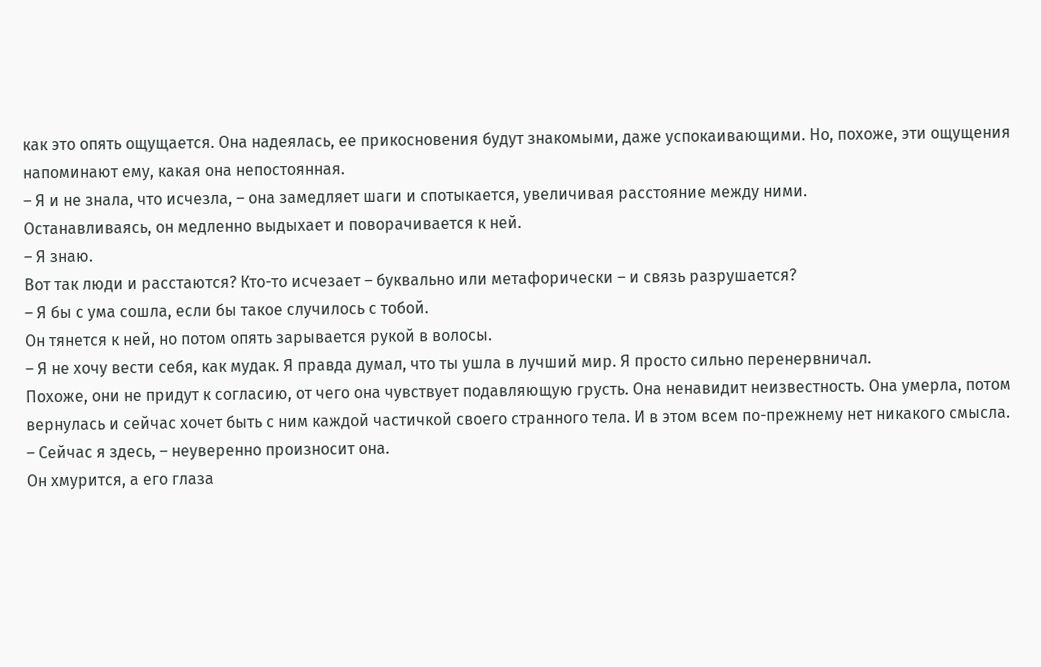как это опять ощущается. Она надеялась, ее прикосновения будут знакомыми, даже успокаивающими. Но, похоже, эти ощущения напоминают ему, какая она непостоянная.
– Я и не знала, что исчезла, – она замедляет шаги и спотыкается, увеличивая расстояние между ними.
Останавливаясь, он медленно выдыхает и поворачивается к ней.
– Я знаю.
Вот так люди и расстаются? Кто-то исчезает – буквально или метафорически – и связь разрушается?
– Я бы с ума сошла, если бы такое случилось с тобой.
Он тянется к ней, но потом опять зарывается рукой в волосы.
– Я не хочу вести себя, как мудак. Я правда думал, что ты ушла в лучший мир. Я просто сильно перенервничал.
Похоже, они не придут к согласию, от чего она чувствует подавляющую грусть. Она ненавидит неизвестность. Она умерла, потом вернулась и сейчас хочет быть с ним каждой частичкой своего странного тела. И в этом всем по-прежнему нет никакого смысла.
– Сейчас я здесь, – неуверенно произносит она.
Он хмурится, а его глаза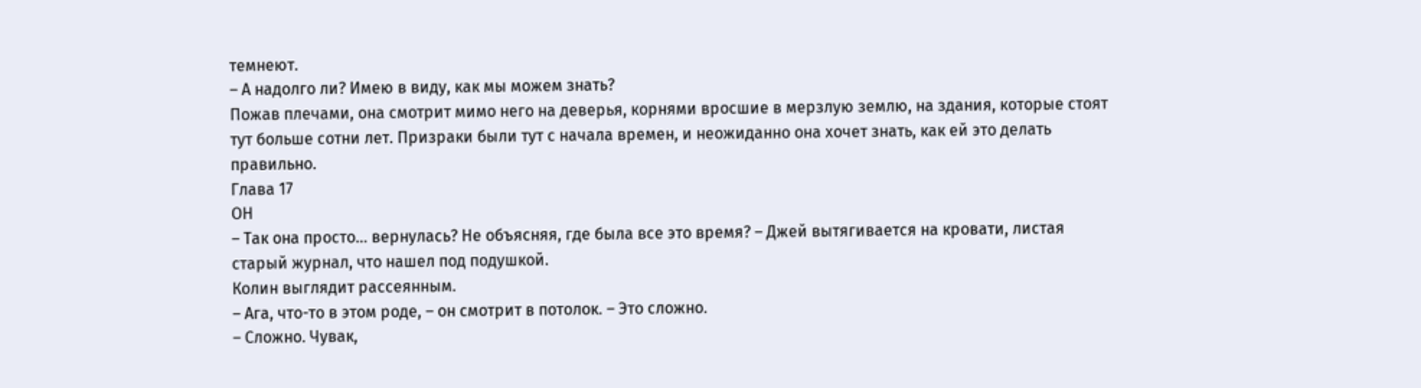темнеют.
– А надолго ли? Имею в виду, как мы можем знать?
Пожав плечами, она смотрит мимо него на деверья, корнями вросшие в мерзлую землю, на здания, которые стоят тут больше сотни лет. Призраки были тут с начала времен, и неожиданно она хочет знать, как ей это делать правильно.
Глава 17
ОН
– Так она просто… вернулась? Не объясняя, где была все это время? – Джей вытягивается на кровати, листая старый журнал, что нашел под подушкой.
Колин выглядит рассеянным.
– Ага, что-то в этом роде, – он смотрит в потолок. – Это сложно.
– Сложно. Чувак,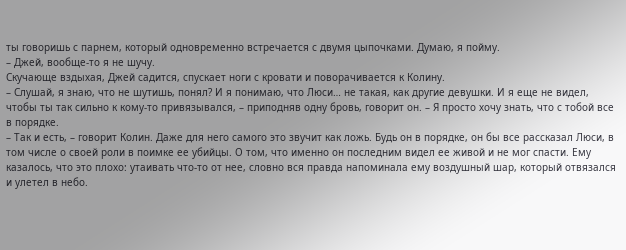ты говоришь с парнем, который одновременно встречается с двумя цыпочками. Думаю, я пойму.
– Джей, вообще-то я не шучу.
Скучающе вздыхая, Джей садится, спускает ноги с кровати и поворачивается к Колину.
– Слушай, я знаю, что не шутишь, понял? И я понимаю, что Люси… не такая, как другие девушки. И я еще не видел, чтобы ты так сильно к кому-то привязывался, – приподняв одну бровь, говорит он. – Я просто хочу знать, что с тобой все в порядке.
– Так и есть, – говорит Колин. Даже для него самого это звучит как ложь. Будь он в порядке, он бы все рассказал Люси, в том числе о своей роли в поимке ее убийцы. О том, что именно он последним видел ее живой и не мог спасти. Ему казалось, что это плохо: утаивать что-то от нее, словно вся правда напоминала ему воздушный шар, который отвязался и улетел в небо.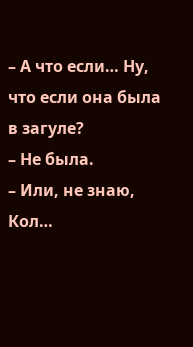– А что если… Ну, что если она была в загуле?
– Не была.
– Или, не знаю, Кол…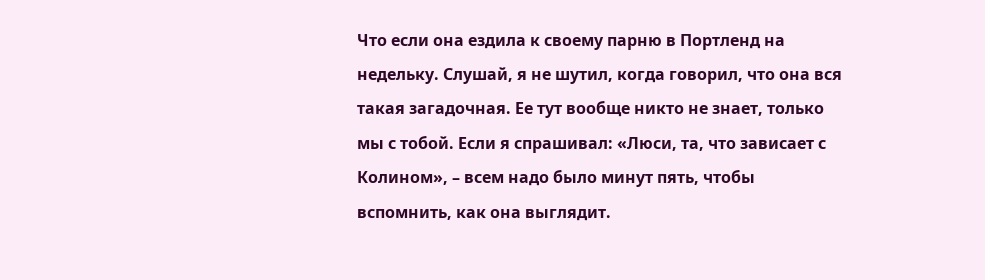Что если она ездила к своему парню в Портленд на недельку. Слушай, я не шутил, когда говорил, что она вся такая загадочная. Ее тут вообще никто не знает, только мы с тобой. Если я спрашивал: «Люси, та, что зависает с Колином», – всем надо было минут пять, чтобы вспомнить, как она выглядит.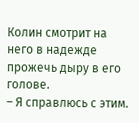Колин смотрит на него в надежде прожечь дыру в его голове.
– Я справлюсь с этим.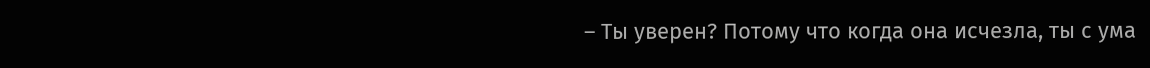– Ты уверен? Потому что когда она исчезла, ты с ума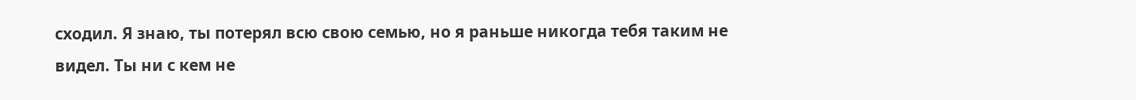сходил. Я знаю, ты потерял всю свою семью, но я раньше никогда тебя таким не видел. Ты ни с кем не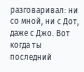разговаривал: ни со мной, ни с Дот, даже с Джо. Вот когда ты последний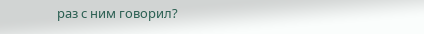раз с ним говорил?